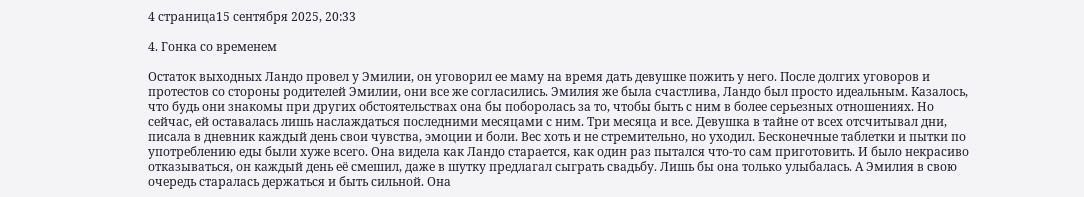4 страница15 сентября 2025, 20:33

4. Гонка со временем

Остаток выходных Ландо провел у Эмилии, он уговорил ее маму на время дать девушке пожить у него. После долгих уговоров и протестов со стороны родителей Эмилии, они все же согласились. Эмилия же была счастлива, Ландо был просто идеальным. Казалось, что будь они знакомы при других обстоятельствах она бы поборолась за то, чтобы быть с ним в более серьезных отношениях. Но сейчас, ей оставалась лишь наслаждаться последними месяцами с ним. Три месяца и все. Девушка в тайне от всех отсчитывал дни, писала в дневник каждый день свои чувства, эмоции и боли. Вес хоть и не стремительно, но уходил. Бесконечные таблетки и пытки по употреблению еды были хуже всего. Она видела как Ландо старается, как один раз пытался что-то сам приготовить. И было некрасиво отказываться, он каждый день её смешил, даже в шутку предлагал сыграть свадьбу. Лишь бы она только улыбалась. А Эмилия в свою очередь старалась держаться и быть сильной. Она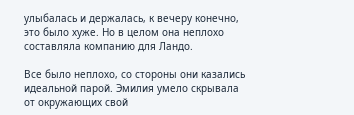улыбалась и держалась, к вечеру конечно, это было хуже. Но в целом она неплохо составляла компанию для Ландо.

Все было неплохо, со стороны они казались идеальной парой. Эмилия умело скрывала от окружающих свой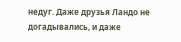недуг. Даже друзья Ландо не догадывались, и даже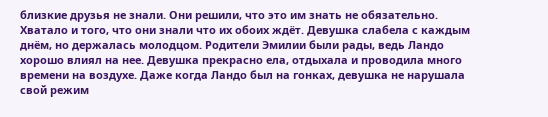близкие друзья не знали. Они решили, что это им знать не обязательно. Хватало и того, что они знали что их обоих ждёт. Девушка слабела с каждым днём, но держалась молодцом. Родители Эмилии были рады, ведь Ландо хорошо влиял на нее. Девушка прекрасно ела, отдыхала и проводила много времени на воздухе. Даже когда Ландо был на гонках, девушка не нарушала свой режим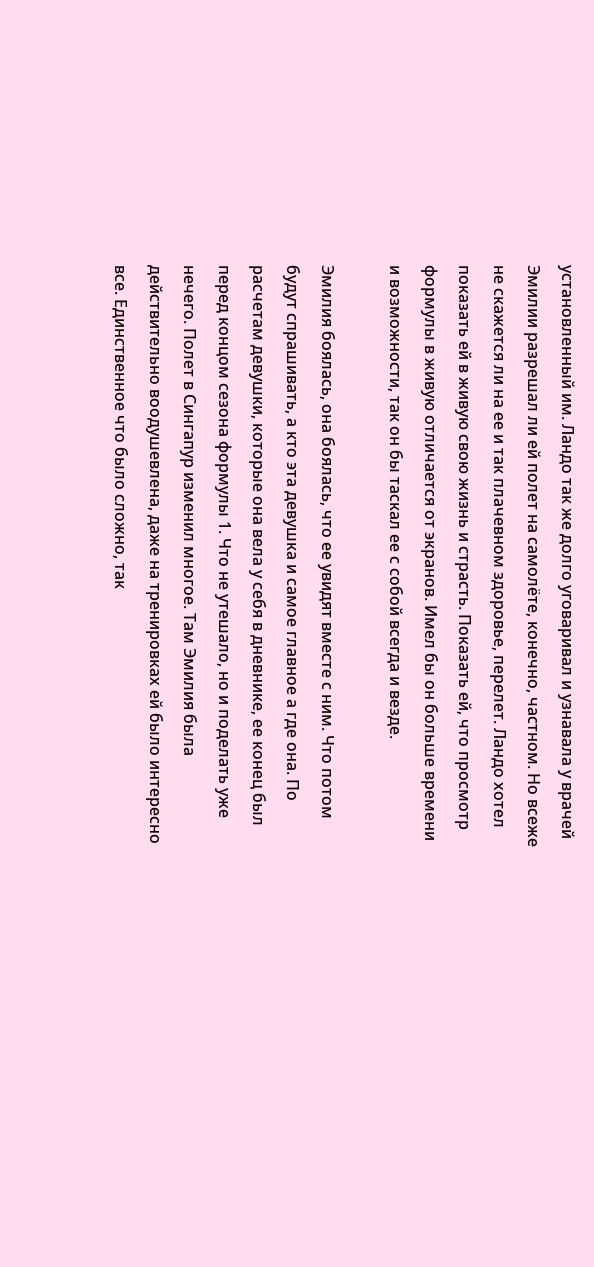установленный им. Ландо так же долго уговаривал и узнавала у врачей Эмилии разрешал ли ей полет на самолёте, конечно, частном. Но всеже не скажется ли на ее и так плачевном здоровье, перелет. Ландо хотел показать ей в живую свою жизнь и страсть. Показать ей, что просмотр формулы в живую отличается от экранов. Имел бы он больше времени и возможности, так он бы таскал ее с собой всегда и везде.

Эмилия боялась, она боялась, что ее увидят вместе с ним. Что потом будут спрашивать, а кто эта девушка и самое главное а где она. По расчетам девушки, которые она вела у себя в дневнике, ее конец был перед концом сезона формулы 1. Что не утешало, но и поделать уже нечего. Полет в Сингапур изменил многое. Там Эмилия была действительно воодушевлена, даже на тренировках ей было интересно все. Единственное что было сложно, так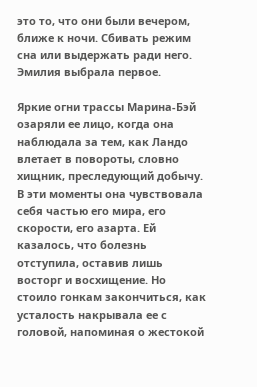это то, что они были вечером, ближе к ночи. Сбивать режим сна или выдержать ради него. Эмилия выбрала первое.

Яркие огни трассы Марина-Бэй озаряли ее лицо, когда она наблюдала за тем, как Ландо влетает в повороты, словно хищник, преследующий добычу. В эти моменты она чувствовала себя частью его мира, его скорости, его азарта. Ей казалось, что болезнь отступила, оставив лишь восторг и восхищение. Но стоило гонкам закончиться, как усталость накрывала ее с головой, напоминая о жестокой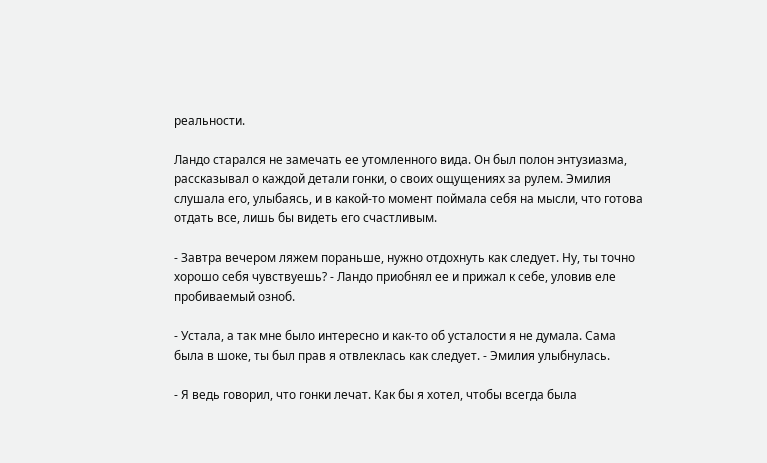реальности.

Ландо старался не замечать ее утомленного вида. Он был полон энтузиазма, рассказывал о каждой детали гонки, о своих ощущениях за рулем. Эмилия слушала его, улыбаясь, и в какой-то момент поймала себя на мысли, что готова отдать все, лишь бы видеть его счастливым.

- Завтра вечером ляжем пораньше, нужно отдохнуть как следует. Ну, ты точно хорошо себя чувствуешь? - Ландо приобнял ее и прижал к себе, уловив еле пробиваемый озноб.

- Устала, а так мне было интересно и как-то об усталости я не думала. Сама была в шоке, ты был прав я отвлеклась как следует. - Эмилия улыбнулась.

- Я ведь говорил, что гонки лечат. Как бы я хотел, чтобы всегда была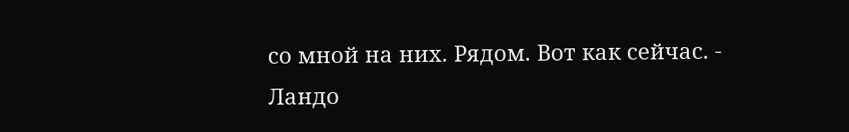со мной на них. Рядом. Вот как сейчас. - Ландо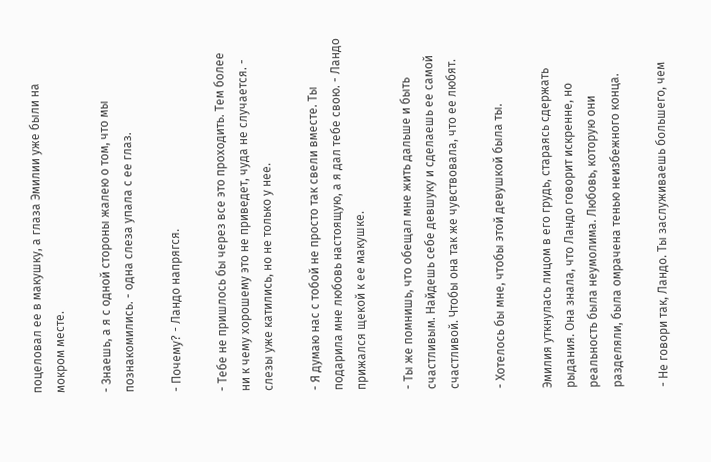поцеловал ее в макушку, а глаза Эмилии уже были на мокром месте.

- Знаешь, а я с одной стороны жалею о том, что мы познакомились. - одна слеза упала с ее глаз.

- Почему? - Ландо напрягся.

- Тебе не пришлось бы через все это проходить. Тем более ни к чему хорошему это не приведет, чуда не случается. - слезы уже катились, но не только у нее.

- Я думаю нас с тобой не просто так свели вместе. Ты подарила мне любовь настоящую, а я дал тебе свою. - Ландо прижался щекой к ее макушке.

- Ты же помнишь, что обещал мне жить дальше и быть счастливым. Найдешь себе девшуку и сделаешь ее самой счастливой. Чтобы она так же чувствовала, что ее любят.

- Хотелось бы мне, чтобы этой девушкой была ты.

Эмилия уткнулась лицом в его грудь, стараясь сдержать рыдания. Она знала, что Ландо говорит искренне, но реальность была неумолима. Любовь, которую они разделяли, была омрачена тенью неизбежного конца.

- Не говори так, Ландо. Ты заслуживаешь большего, чем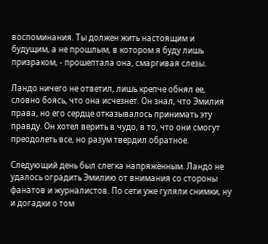воспоминания. Ты должен жить настоящим и будущим, а не прошлым, в котором я буду лишь призраком, - прошептала она, смаргивая слезы.

Ландо ничего не ответил, лишь крепче обнял ее, словно боясь, что она исчезнет. Он знал, что Эмилия права, но его сердце отказывалось принимать эту правду. Он хотел верить в чудо, в то, что они смогут преодолеть все, но разум твердил обратное.

Следующий день был слегка напряжённым. Ландо не удалось оградить Эмилию от внимания со стороны фанатов и журналистов. По сети уже гуляли снимки, ну и догадки о том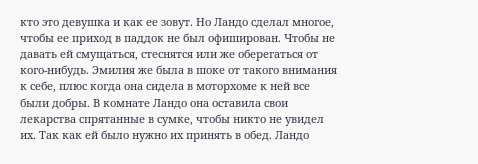кто это девушка и как ее зовут. Но Ландо сделал многое, чтобы ее приход в паддок не был офиширован. Чтобы не давать ей смущаться, стеснятся или же оберегаться от кого-нибудь. Эмилия же была в шоке от такого внимания к себе, плюс когда она сидела в моторхоме к ней все были добры. В комнате Ландо она оставила свои лекарства спрятанные в сумке, чтобы никто не увидел их. Так как ей было нужно их принять в обед. Ландо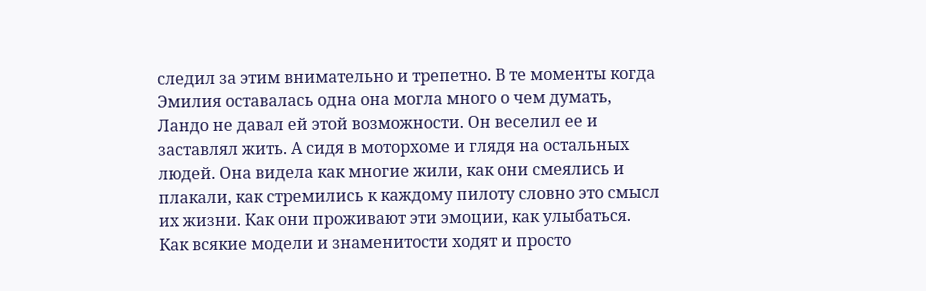следил за этим внимательно и трепетно. В те моменты когда Эмилия оставалась одна она могла много о чем думать, Ландо не давал ей этой возможности. Он веселил ее и заставлял жить. А сидя в моторхоме и глядя на остальных людей. Она видела как многие жили, как они смеялись и плакали, как стремились к каждому пилоту словно это смысл их жизни. Как они проживают эти эмоции, как улыбаться. Как всякие модели и знаменитости ходят и просто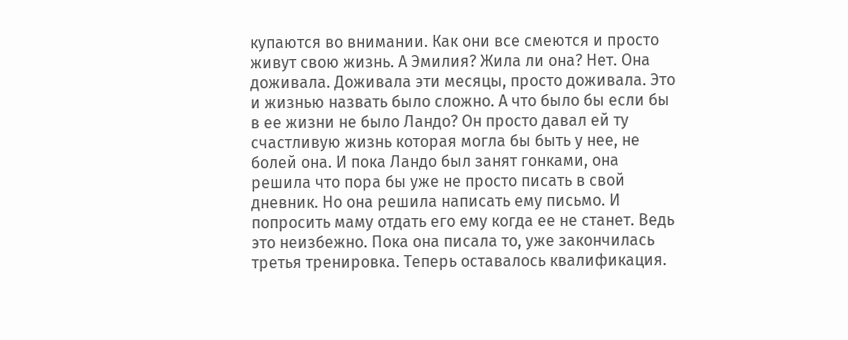купаются во внимании. Как они все смеются и просто живут свою жизнь. А Эмилия? Жила ли она? Нет. Она доживала. Доживала эти месяцы, просто доживала. Это и жизнью назвать было сложно. А что было бы если бы в ее жизни не было Ландо? Он просто давал ей ту счастливую жизнь которая могла бы быть у нее, не болей она. И пока Ландо был занят гонками, она решила что пора бы уже не просто писать в свой дневник. Но она решила написать ему письмо. И попросить маму отдать его ему когда ее не станет. Ведь это неизбежно. Пока она писала то, уже закончилась третья тренировка. Теперь оставалось квалификация.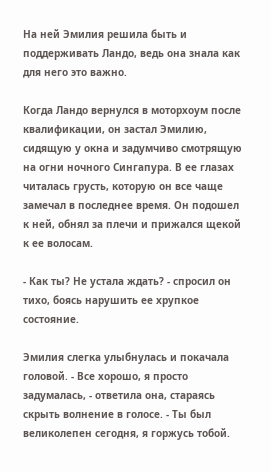На ней Эмилия решила быть и поддерживать Ландо, ведь она знала как для него это важно.

Когда Ландо вернулся в моторхоум после квалификации, он застал Эмилию, сидящую у окна и задумчиво смотрящую на огни ночного Сингапура. В ее глазах читалась грусть, которую он все чаще замечал в последнее время. Он подошел к ней, обнял за плечи и прижался щекой к ее волосам.

- Как ты? Не устала ждать? - спросил он тихо, боясь нарушить ее хрупкое состояние.

Эмилия слегка улыбнулась и покачала головой. - Все хорошо, я просто задумалась, - ответила она, стараясь скрыть волнение в голосе. - Ты был великолепен сегодня, я горжусь тобой.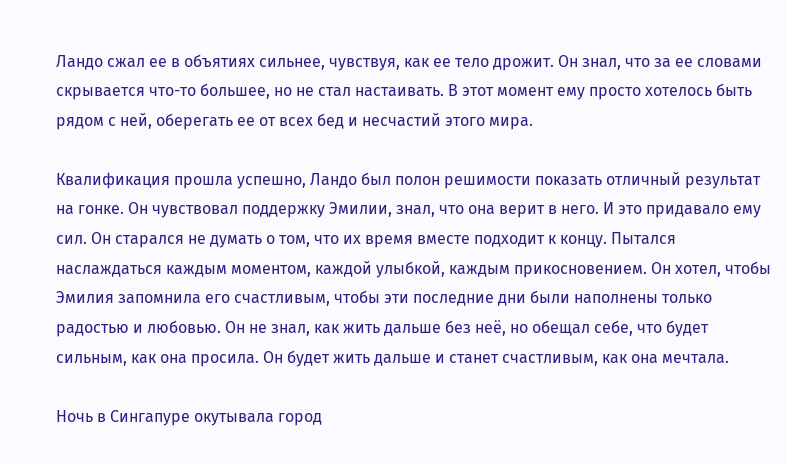Ландо сжал ее в объятиях сильнее, чувствуя, как ее тело дрожит. Он знал, что за ее словами скрывается что-то большее, но не стал настаивать. В этот момент ему просто хотелось быть рядом с ней, оберегать ее от всех бед и несчастий этого мира.

Квалификация прошла успешно, Ландо был полон решимости показать отличный результат на гонке. Он чувствовал поддержку Эмилии, знал, что она верит в него. И это придавало ему сил. Он старался не думать о том, что их время вместе подходит к концу. Пытался наслаждаться каждым моментом, каждой улыбкой, каждым прикосновением. Он хотел, чтобы Эмилия запомнила его счастливым, чтобы эти последние дни были наполнены только радостью и любовью. Он не знал, как жить дальше без неё, но обещал себе, что будет сильным, как она просила. Он будет жить дальше и станет счастливым, как она мечтала.

Ночь в Сингапуре окутывала город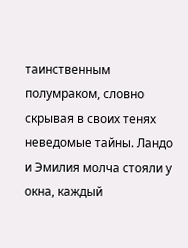таинственным полумраком, словно скрывая в своих тенях неведомые тайны. Ландо и Эмилия молча стояли у окна, каждый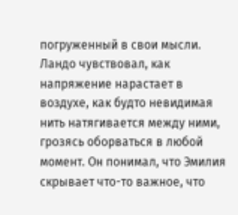погруженный в свои мысли. Ландо чувствовал, как напряжение нарастает в воздухе, как будто невидимая нить натягивается между ними, грозясь оборваться в любой момент. Он понимал, что Эмилия скрывает что-то важное, что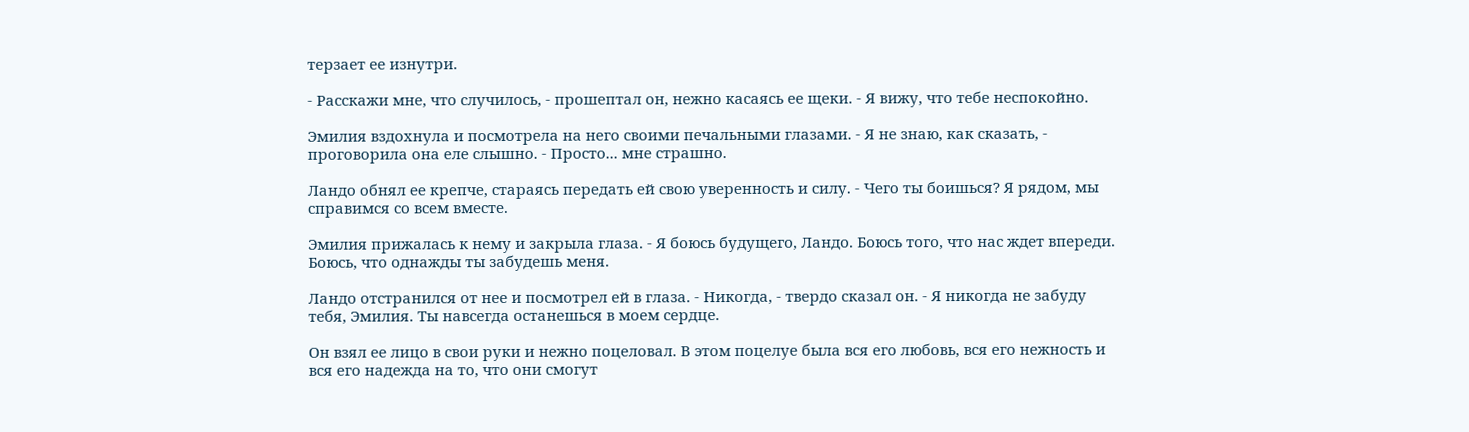терзает ее изнутри.

- Расскажи мне, что случилось, - прошептал он, нежно касаясь ее щеки. - Я вижу, что тебе неспокойно.

Эмилия вздохнула и посмотрела на него своими печальными глазами. - Я не знаю, как сказать, - проговорила она еле слышно. - Просто... мне страшно.

Ландо обнял ее крепче, стараясь передать ей свою уверенность и силу. - Чего ты боишься? Я рядом, мы справимся со всем вместе.

Эмилия прижалась к нему и закрыла глаза. - Я боюсь будущего, Ландо. Боюсь того, что нас ждет впереди. Боюсь, что однажды ты забудешь меня.

Ландо отстранился от нее и посмотрел ей в глаза. - Никогда, - твердо сказал он. - Я никогда не забуду тебя, Эмилия. Ты навсегда останешься в моем сердце.

Он взял ее лицо в свои руки и нежно поцеловал. В этом поцелуе была вся его любовь, вся его нежность и вся его надежда на то, что они смогут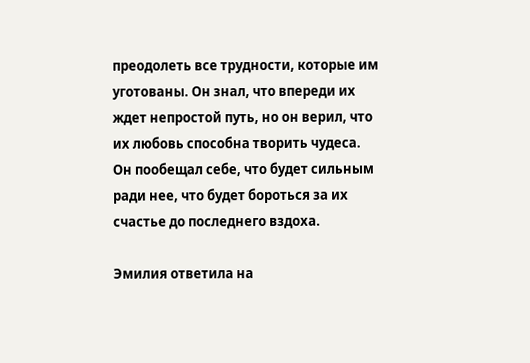преодолеть все трудности, которые им уготованы. Он знал, что впереди их ждет непростой путь, но он верил, что их любовь способна творить чудеса. Он пообещал себе, что будет сильным ради нее, что будет бороться за их счастье до последнего вздоха.

Эмилия ответила на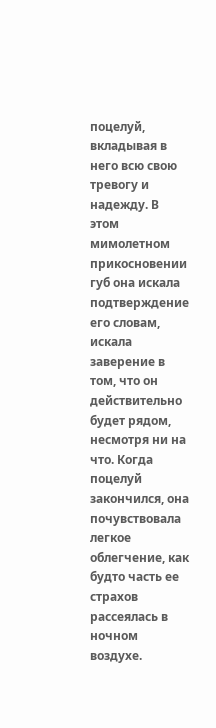поцелуй, вкладывая в него всю свою тревогу и надежду. В этом мимолетном прикосновении губ она искала подтверждение его словам, искала заверение в том, что он действительно будет рядом, несмотря ни на что. Когда поцелуй закончился, она почувствовала легкое облегчение, как будто часть ее страхов рассеялась в ночном воздухе.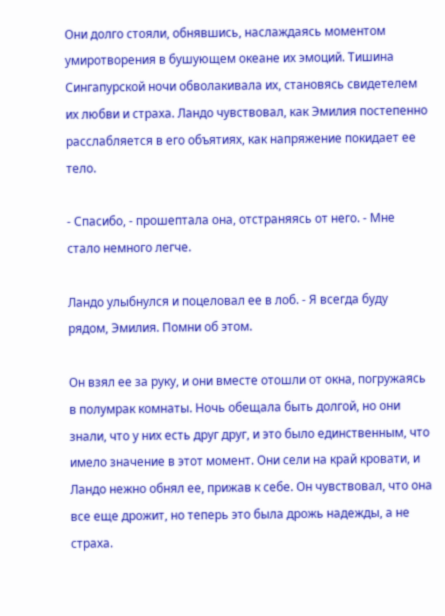Они долго стояли, обнявшись, наслаждаясь моментом умиротворения в бушующем океане их эмоций. Тишина Сингапурской ночи обволакивала их, становясь свидетелем их любви и страха. Ландо чувствовал, как Эмилия постепенно расслабляется в его объятиях, как напряжение покидает ее тело.

- Спасибо, - прошептала она, отстраняясь от него. - Мне стало немного легче.

Ландо улыбнулся и поцеловал ее в лоб. - Я всегда буду рядом, Эмилия. Помни об этом.

Он взял ее за руку, и они вместе отошли от окна, погружаясь в полумрак комнаты. Ночь обещала быть долгой, но они знали, что у них есть друг друг, и это было единственным, что имело значение в этот момент. Они сели на край кровати, и Ландо нежно обнял ее, прижав к себе. Он чувствовал, что она все еще дрожит, но теперь это была дрожь надежды, а не страха.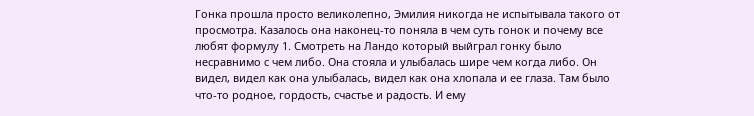Гонка прошла просто великолепно, Эмилия никогда не испытывала такого от просмотра. Казалось она наконец-то поняла в чем суть гонок и почему все любят формулу 1. Смотреть на Ландо который выйграл гонку было несравнимо с чем либо. Она стояла и улыбалась шире чем когда либо. Он видел, видел как она улыбалась, видел как она хлопала и ее глаза. Там было что-то родное, гордость, счастье и радость. И ему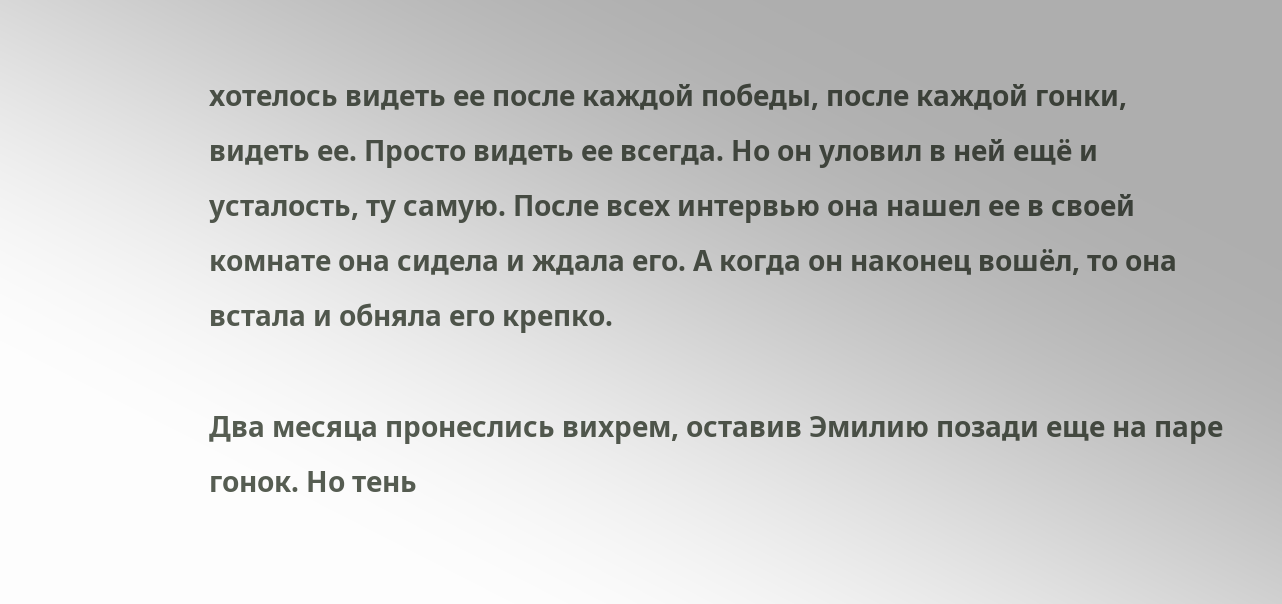хотелось видеть ее после каждой победы, после каждой гонки, видеть ее. Просто видеть ее всегда. Но он уловил в ней ещё и усталость, ту самую. После всех интервью она нашел ее в своей комнате она сидела и ждала его. А когда он наконец вошёл, то она встала и обняла его крепко.

Два месяца пронеслись вихрем, оставив Эмилию позади еще на паре гонок. Но тень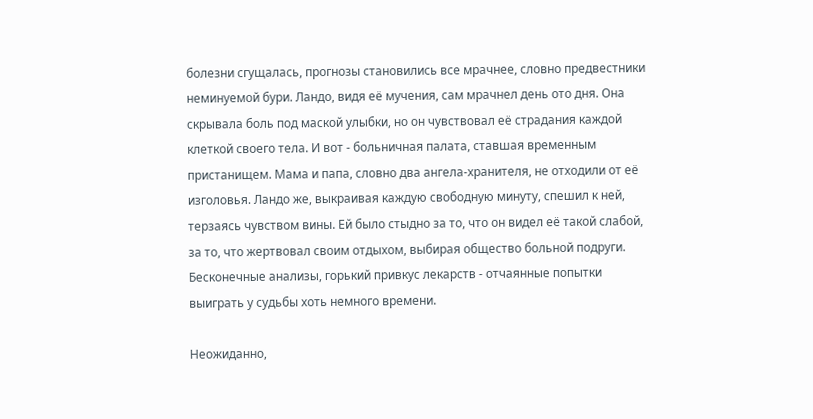болезни сгущалась, прогнозы становились все мрачнее, словно предвестники неминуемой бури. Ландо, видя её мучения, сам мрачнел день ото дня. Она скрывала боль под маской улыбки, но он чувствовал её страдания каждой клеткой своего тела. И вот - больничная палата, ставшая временным пристанищем. Мама и папа, словно два ангела-хранителя, не отходили от её изголовья. Ландо же, выкраивая каждую свободную минуту, спешил к ней, терзаясь чувством вины. Ей было стыдно за то, что он видел её такой слабой, за то, что жертвовал своим отдыхом, выбирая общество больной подруги. Бесконечные анализы, горький привкус лекарств - отчаянные попытки выиграть у судьбы хоть немного времени.

Неожиданно,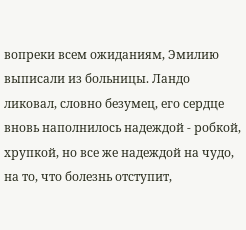вопреки всем ожиданиям, Эмилию выписали из больницы. Ландо ликовал, словно безумец, его сердце вновь наполнилось надеждой - робкой, хрупкой, но все же надеждой на чудо, на то, что болезнь отступит,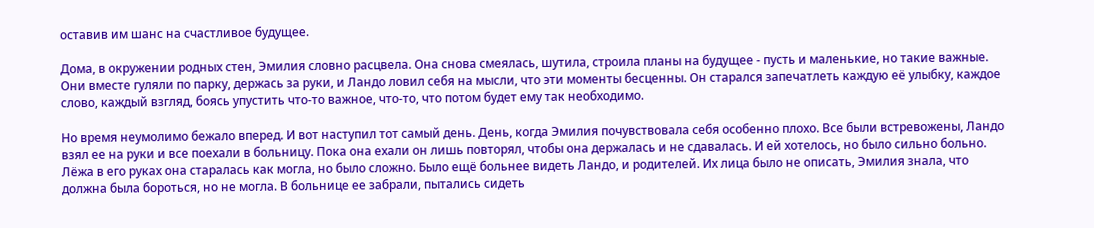оставив им шанс на счастливое будущее.

Дома, в окружении родных стен, Эмилия словно расцвела. Она снова смеялась, шутила, строила планы на будущее - пусть и маленькие, но такие важные. Они вместе гуляли по парку, держась за руки, и Ландо ловил себя на мысли, что эти моменты бесценны. Он старался запечатлеть каждую её улыбку, каждое слово, каждый взгляд, боясь упустить что-то важное, что-то, что потом будет ему так необходимо.

Но время неумолимо бежало вперед. И вот наступил тот самый день. День, когда Эмилия почувствовала себя особенно плохо. Все были встревожены, Ландо взял ее на руки и все поехали в больницу. Пока она ехали он лишь повторял, чтобы она держалась и не сдавалась. И ей хотелось, но было сильно больно. Лёжа в его руках она старалась как могла, но было сложно. Было ещё больнее видеть Ландо, и родителей. Их лица было не описать, Эмилия знала, что должна была бороться, но не могла. В больнице ее забрали, пытались сидеть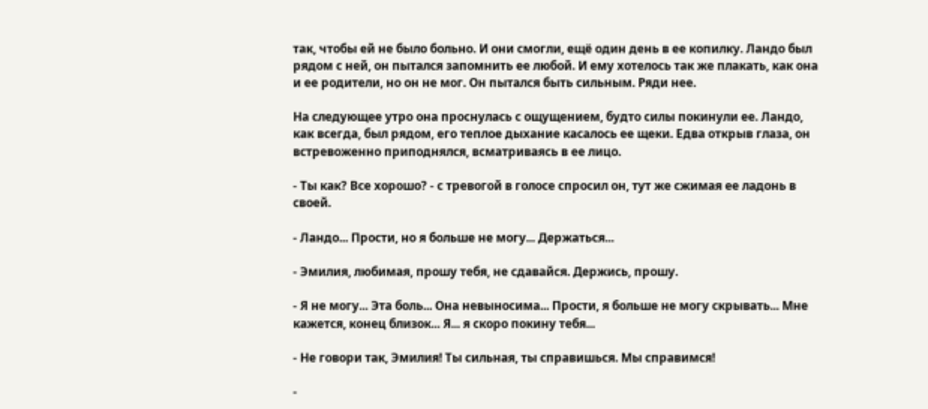так, чтобы ей не было больно. И они смогли, ещё один день в ее копилку. Ландо был рядом с ней, он пытался запомнить ее любой. И ему хотелось так же плакать, как она и ее родители, но он не мог. Он пытался быть сильным. Ряди нее.

На следующее утро она проснулась с ощущением, будто силы покинули ее. Ландо, как всегда, был рядом, его теплое дыхание касалось ее щеки. Едва открыв глаза, он встревоженно приподнялся, всматриваясь в ее лицо.

- Ты как? Все хорошо? - с тревогой в голосе спросил он, тут же сжимая ее ладонь в своей.

- Ландо... Прости, но я больше не могу... Держаться...

- Эмилия, любимая, прошу тебя, не сдавайся. Держись, прошу.

- Я не могу... Эта боль... Она невыносима... Прости, я больше не могу скрывать... Мне кажется, конец близок... Я... я скоро покину тебя...

- Не говори так, Эмилия! Ты сильная, ты справишься. Мы справимся!

-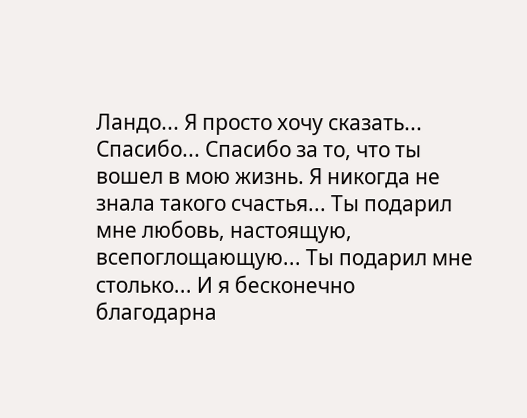Ландо... Я просто хочу сказать... Спасибо... Спасибо за то, что ты вошел в мою жизнь. Я никогда не знала такого счастья... Ты подарил мне любовь, настоящую, всепоглощающую... Ты подарил мне столько... И я бесконечно благодарна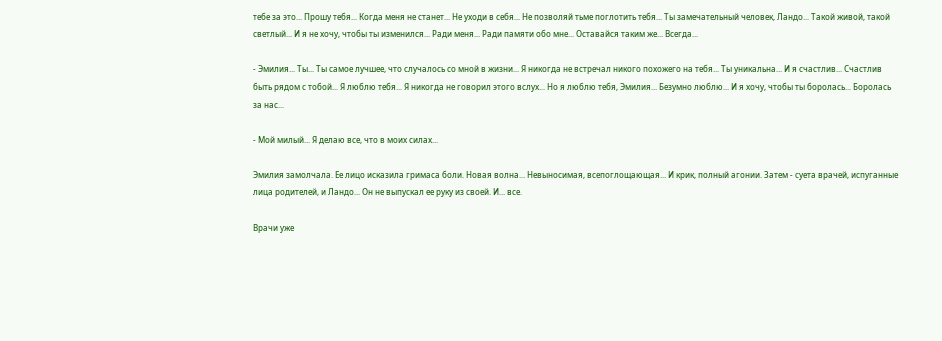тебе за это... Прошу тебя... Когда меня не станет... Не уходи в себя... Не позволяй тьме поглотить тебя... Ты замечательный человек, Ландо... Такой живой, такой светлый... И я не хочу, чтобы ты изменился... Ради меня... Ради памяти обо мне... Оставайся таким же... Всегда...

- Эмилия... Ты... Ты самое лучшее, что случалось со мной в жизни... Я никогда не встречал никого похожего на тебя... Ты уникальна... И я счастлив... Счастлив быть рядом с тобой... Я люблю тебя... Я никогда не говорил этого вслух... Но я люблю тебя, Эмилия... Безумно люблю... И я хочу, чтобы ты боролась... Боролась за нас...

- Мой милый... Я делаю все, что в моих силах...

Эмилия замолчала. Ее лицо исказила гримаса боли. Новая волна... Невыносимая, всепоглощающая... И крик, полный агонии. Затем - суета врачей, испуганные лица родителей, и Ландо... Он не выпускал ее руку из своей. И... все.

Врачи уже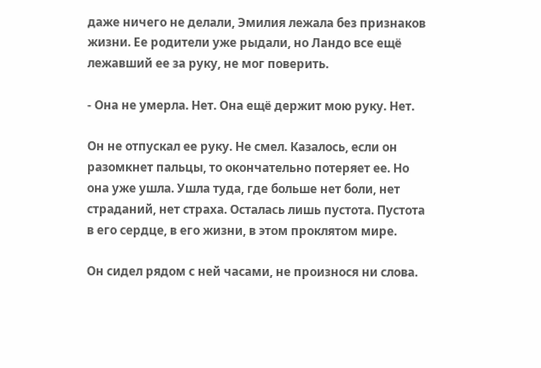даже ничего не делали, Эмилия лежала без признаков жизни. Ее родители уже рыдали, но Ландо все ещё лежавший ее за руку, не мог поверить.

- Она не умерла. Нет. Она ещё держит мою руку. Нет.

Он не отпускал ее руку. Не смел. Казалось, если он разомкнет пальцы, то окончательно потеряет ее. Но она уже ушла. Ушла туда, где больше нет боли, нет страданий, нет страха. Осталась лишь пустота. Пустота в его сердце, в его жизни, в этом проклятом мире.

Он сидел рядом с ней часами, не произнося ни слова.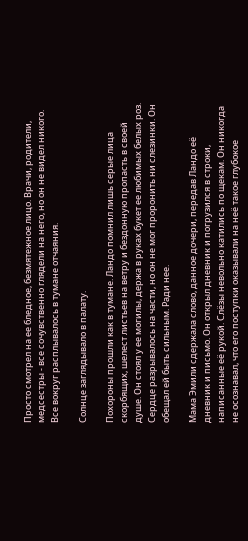Просто смотрел на ее бледное, безмятежное лицо. Врачи, родители, медсестры - все сочувственно глядели на него, но он не видел никого. Все вокруг расплывалось в тумане отчаяния.

Солнце заглядывало в палату.

Похороны прошли как в тумане. Ландо помнил лишь серые лица скорбящих, шелест листьев на ветру и бездонную пропасть в своей душе. Он стоял у ее могилы, держа в руках букет ее любимых белых роз. Сердце разрывалось на части, но он не мог проронить ни слезинки. Он обещал ей быть сильным. Ради нее.

Мама Эмили сдержала слово, данное дочери, передав Ландо её дневник и письмо. Он открыл дневник и погрузился в строки, написанные её рукой. Слёзы невольно катились по щекам. Он никогда не осознавал, что его поступки оказывали на неё такое глубокое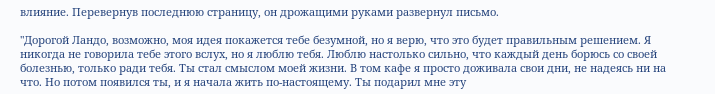влияние. Перевернув последнюю страницу, он дрожащими руками развернул письмо.

"Дорогой Ландо, возможно, моя идея покажется тебе безумной, но я верю, что это будет правильным решением. Я никогда не говорила тебе этого вслух, но я люблю тебя. Люблю настолько сильно, что каждый день борюсь со своей болезнью, только ради тебя. Ты стал смыслом моей жизни. В том кафе я просто доживала свои дни, не надеясь ни на что. Но потом появился ты, и я начала жить по-настоящему. Ты подарил мне эту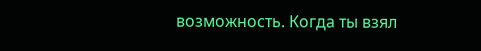возможность. Когда ты взял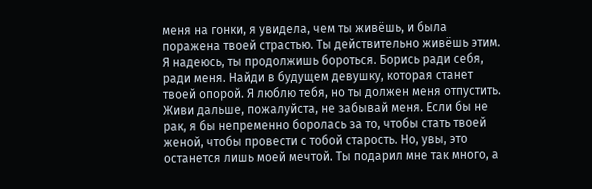меня на гонки, я увидела, чем ты живёшь, и была поражена твоей страстью. Ты действительно живёшь этим. Я надеюсь, ты продолжишь бороться. Борись ради себя, ради меня. Найди в будущем девушку, которая станет твоей опорой. Я люблю тебя, но ты должен меня отпустить. Живи дальше, пожалуйста, не забывай меня. Если бы не рак, я бы непременно боролась за то, чтобы стать твоей женой, чтобы провести с тобой старость. Но, увы, это останется лишь моей мечтой. Ты подарил мне так много, а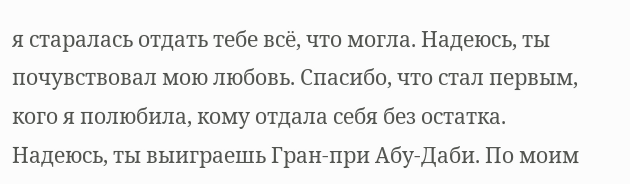я старалась отдать тебе всё, что могла. Надеюсь, ты почувствовал мою любовь. Спасибо, что стал первым, кого я полюбила, кому отдала себя без остатка. Надеюсь, ты выиграешь Гран-при Абу-Даби. По моим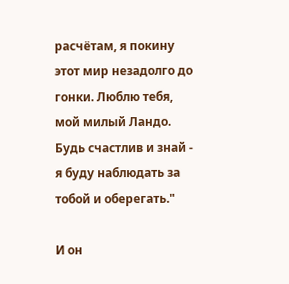расчётам, я покину этот мир незадолго до гонки. Люблю тебя, мой милый Ландо. Будь счастлив и знай - я буду наблюдать за тобой и оберегать."

И он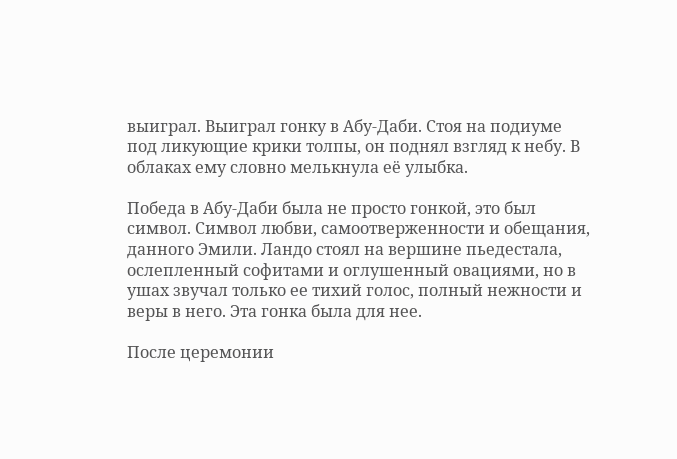выиграл. Выиграл гонку в Абу-Даби. Стоя на подиуме под ликующие крики толпы, он поднял взгляд к небу. В облаках ему словно мелькнула её улыбка.

Победа в Абу-Даби была не просто гонкой, это был символ. Символ любви, самоотверженности и обещания, данного Эмили. Ландо стоял на вершине пьедестала, ослепленный софитами и оглушенный овациями, но в ушах звучал только ее тихий голос, полный нежности и веры в него. Эта гонка была для нее.

После церемонии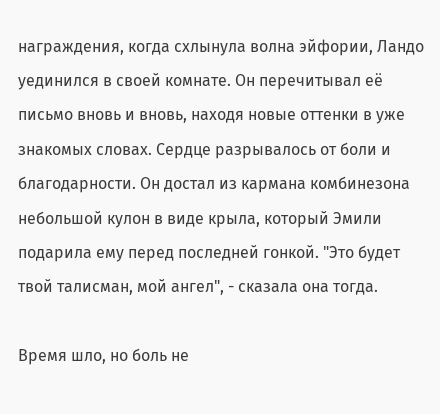награждения, когда схлынула волна эйфории, Ландо уединился в своей комнате. Он перечитывал её письмо вновь и вновь, находя новые оттенки в уже знакомых словах. Сердце разрывалось от боли и благодарности. Он достал из кармана комбинезона небольшой кулон в виде крыла, который Эмили подарила ему перед последней гонкой. "Это будет твой талисман, мой ангел", - сказала она тогда.

Время шло, но боль не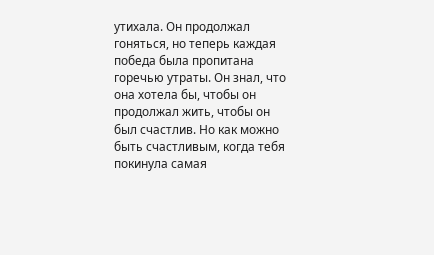утихала. Он продолжал гоняться, но теперь каждая победа была пропитана горечью утраты. Он знал, что она хотела бы, чтобы он продолжал жить, чтобы он был счастлив. Но как можно быть счастливым, когда тебя покинула самая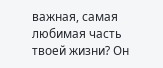важная, самая любимая часть твоей жизни? Он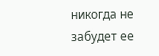никогда не забудет ее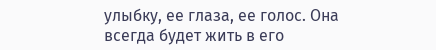улыбку, ее глаза, ее голос. Она всегда будет жить в его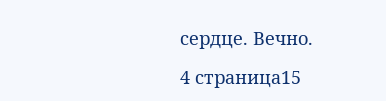сердце. Вечно.

4 страница15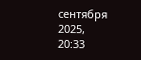сентября 2025, 20:33